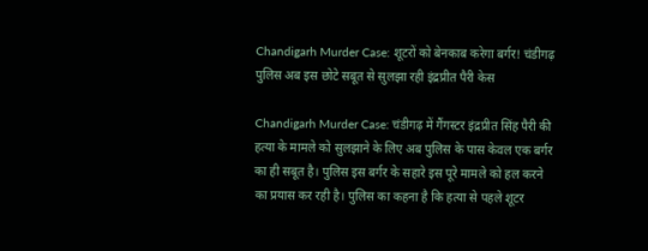Chandigarh Murder Case: शूटरों को बेनकाब करेगा बर्गर! चंडीगढ़ पुलिस अब इस छोटे सबूत से सुलझा रही इंद्रप्रीत पैरी केस

Chandigarh Murder Case: चंडीगढ़ में गैंगस्टर इंद्रप्रीत सिंह पैरी की हत्या के मामले को सुलझाने के लिए अब पुलिस के पास केवल एक बर्गर का ही सबूत है। पुलिस इस बर्गर के सहारे इस पूरे मामले को हल करने का प्रयास कर रही है। पुलिस का कहना है कि हत्या से पहले शूटर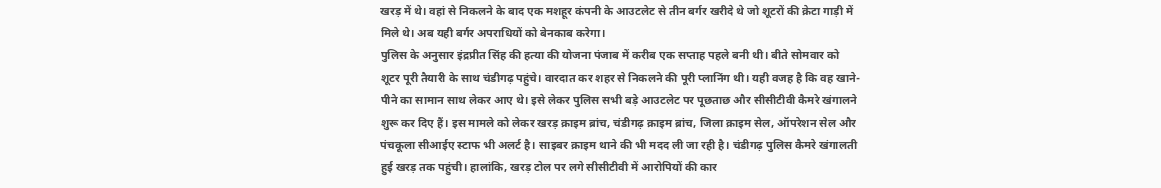खरड़ में थे। वहां से निकलने के बाद एक मशहूर कंपनी के आउटलेट से तीन बर्गर खरीदे थे जो शूटरों की क्रेटा गाड़ी में मिले थे। अब यही बर्गर अपराधियों को बेनकाब करेगा।
पुलिस के अनुसार इंद्रप्रीत सिंह की हत्या की योजना पंजाब में करीब एक सप्ताह पहले बनी थी। बीते सोमवार को शूटर पूरी तैयारी के साथ चंडीगढ़ पहुंचे। वारदात कर शहर से निकलने की पूरी प्लानिंग थी। यही वजह है कि वह खाने-पीने का सामान साथ लेकर आए थे। इसे लेकर पुलिस सभी बड़े आउटलेट पर पूछताछ और सीसीटीवी कैमरे खंगालने शुरू कर दिए हैं। इस मामले को लेकर खरड़ क्राइम ब्रांच, चंडीगढ़ क्राइम ब्रांच, जिला क्राइम सेल, ऑपरेशन सेल और पंचकूला सीआईए स्टाफ भी अलर्ट है। साइबर क्राइम थाने की भी मदद ली जा रही है। चंडीगढ़ पुलिस कैमरे खंगालती हुई खरड़ तक पहुंची। हालांकि, खरड़ टोल पर लगे सीसीटीवी में आरोपियों की कार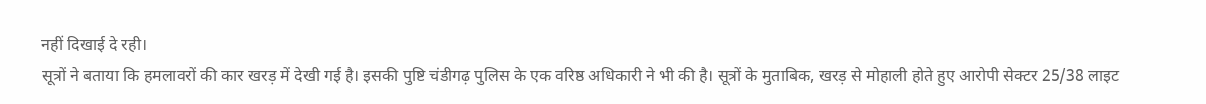नहीं दिखाई दे रही।
सूत्रों ने बताया कि हमलावरों की कार खरड़ में देखी गई है। इसकी पुष्टि चंडीगढ़ पुलिस के एक वरिष्ठ अधिकारी ने भी की है। सूत्रों के मुताबिक, खरड़ से मोहाली होते हुए आरोपी सेक्टर 25/38 लाइट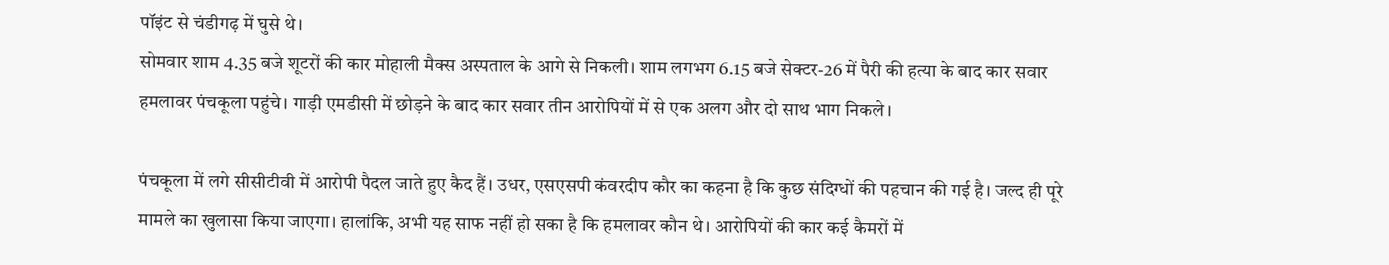पॉइंट से चंडीगढ़ में घुसे थे।
सोमवार शाम 4.35 बजे शूटरों की कार मोहाली मैक्स अस्पताल के आगे से निकली। शाम लगभग 6.15 बजे सेक्टर-26 में पैरी की हत्या के बाद कार सवार हमलावर पंचकूला पहुंचे। गाड़ी एमडीसी में छोड़ने के बाद कार सवार तीन आरोपियों में से एक अलग और दो साथ भाग निकले।

पंचकूला में लगे सीसीटीवी में आरोपी पैदल जाते हुए कैद हैं। उधर, एसएसपी कंवरदीप कौर का कहना है कि कुछ संदिग्धों की पहचान की गई है। जल्द ही पूरे मामले का खुलासा किया जाएगा। हालांकि, अभी यह साफ नहीं हो सका है कि हमलावर कौन थे। आरोपियों की कार कई कैमरों में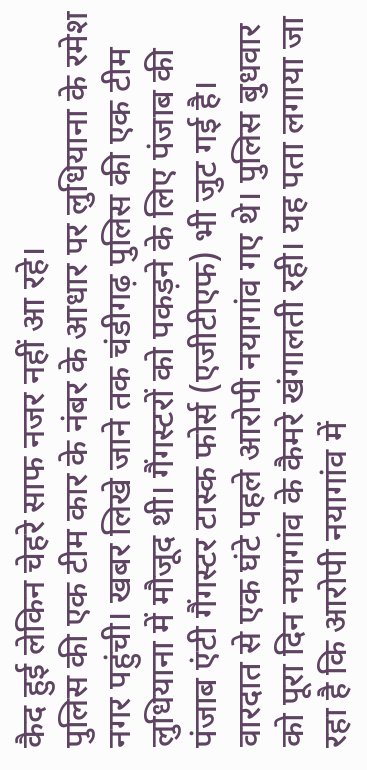कैद हुई लेकिन चेहरे साफ नजर नहीं आ रहे।
पुलिस की एक टीम कार के नंबर के आधार पर लुधियाना के रमेश नगर पहुंची। खबर लिखे जाने तक चंडीगढ़ पुलिस की एक टीम लुधियाना में मौजूद थी। गैंगस्टरों को पकड़ने के लिए पंजाब की पंजाब एंटी गैंगस्टर टास्क फोर्स (एजीटीएफ) भी जुट गई है।
वारदात से एक घंटे पहले आरोपी नयागांव गए थे। पुलिस बुधवार को पूरा दिन नयागांव के कैमरे खंगालती रही। यह पता लगाया जा रहा है कि आरोपी नयागांव में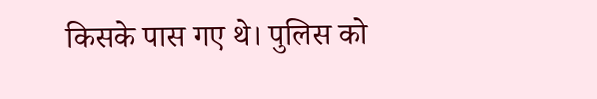किसके पास गए थे। पुलिस को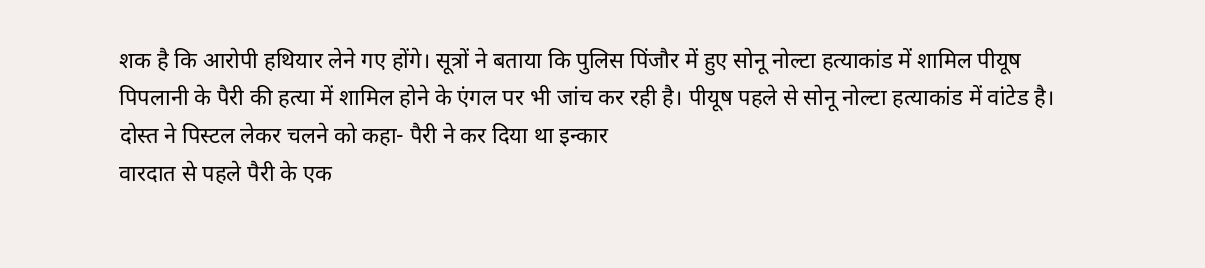शक है कि आरोपी हथियार लेने गए होंगे। सूत्रों ने बताया कि पुलिस पिंजौर में हुए सोनू नोल्टा हत्याकांड में शामिल पीयूष पिपलानी के पैरी की हत्या में शामिल होने के एंगल पर भी जांच कर रही है। पीयूष पहले से सोनू नोल्टा हत्याकांड में वांटेड है।
दोस्त ने पिस्टल लेकर चलने को कहा- पैरी ने कर दिया था इन्कार
वारदात से पहले पैरी के एक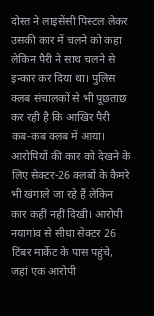दोस्त ने लाइसेंसी पिस्टल लेकर उसकी कार में चलने को कहा लेकिन पैरी ने साथ चलने से इन्कार कर दिया था। पुलिस क्लब संचालकों से भी पूछताछ कर रही है कि आखिर पैरी कब-कब क्लब में आया।
आरोपियों की कार को देखने के लिए सेक्टर-26 क्लबों के कैमरे भी खंगाले जा रहे हैं लेकिन कार कहीं नहीं दिखी। आरोपी नयागांव से सीधा सेक्टर 26 टिंबर मार्केट के पास पहुंचे, जहां एक आरोपी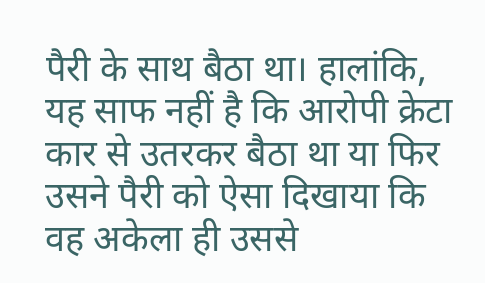पैरी के साथ बैठा था। हालांकि, यह साफ नहीं है कि आरोपी क्रेटा कार से उतरकर बैठा था या फिर उसने पैरी को ऐसा दिखाया कि वह अकेला ही उससे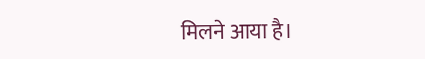मिलने आया है।